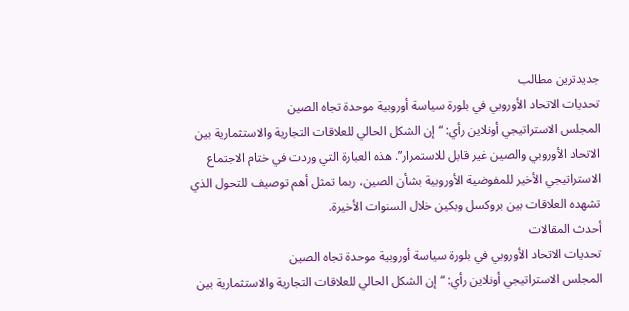جدیدترین مطالب
تحديات الاتحاد الأوروبي في بلورة سياسة أوروبية موحدة تجاه الصين
المجلس الاستراتيجي أونلاين رأي: “إن الشكل الحالي للعلاقات التجارية والاستثمارية بين الاتحاد الأوروبي والصين غير قابل للاستمرار”. هذه العبارة التي وردت في ختام الاجتماع الاستراتيجي الأخير للمفوضية الأوروبية بشأن الصين، ربما تمثل أهم توصيف للتحول الذي تشهده العلاقات بين بروكسل وبكين خلال السنوات الأخيرة.
أحدث المقالات
تحديات الاتحاد الأوروبي في بلورة سياسة أوروبية موحدة تجاه الصين
المجلس الاستراتيجي أونلاين رأي: “إن الشكل الحالي للعلاقات التجارية والاستثمارية بين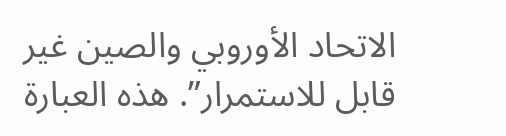الاتحاد الأوروبي والصين غير قابل للاستمرار”. هذه العبارة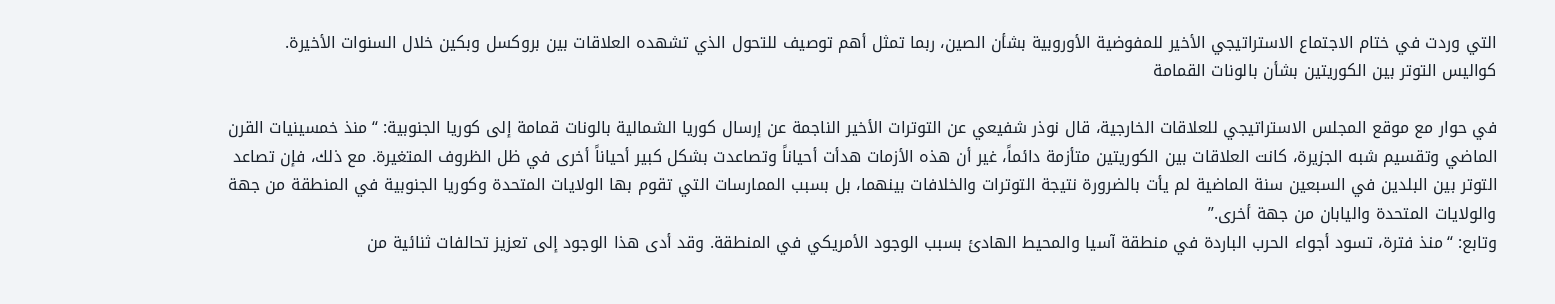التي وردت في ختام الاجتماع الاستراتيجي الأخير للمفوضية الأوروبية بشأن الصين، ربما تمثل أهم توصيف للتحول الذي تشهده العلاقات بين بروكسل وبكين خلال السنوات الأخيرة.
كواليس التوتر بين الكوريتين بشأن بالونات القمامة

في حوار مع موقع المجلس الاستراتيجي للعلاقات الخارجية، قال نوذر شفيعي عن التوترات الأخير الناجمة عن إرسال كوريا الشمالية بالونات قمامة إلى كوريا الجنوبية: “منذ خمسينيات القرن الماضي وتقسيم شبه الجزيرة، كانت العلاقات بين الكوريتين متأزمة دائماً، غير أن هذه الأزمات هدأت أحياناً وتصاعدت بشكل كبير أحياناً أخرى في ظل الظروف المتغيرة. مع ذلك، فإن تصاعد التوتر بين البلدين في السبعين سنة الماضية لم يأت بالضرورة نتيجة التوترات والخلافات بينهما، بل بسبب الممارسات التي تقوم بها الولايات المتحدة وكوريا الجنوبية في المنطقة من جهة والولايات المتحدة واليابان من جهة أخرى.”
وتابع: “منذ فترة، تسود أجواء الحرب الباردة في منطقة آسيا والمحيط الهادئ بسبب الوجود الأمريكي في المنطقة. وقد أدى هذا الوجود إلى تعزيز تحالفات ثنائية من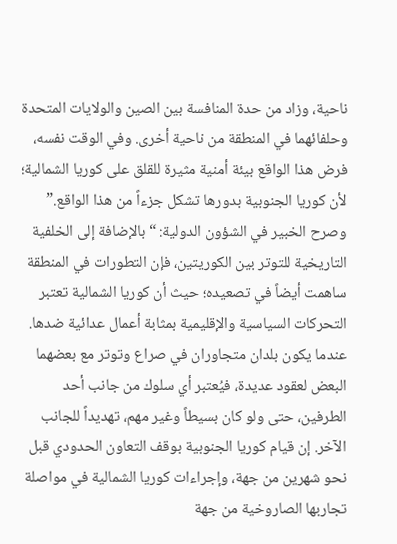ناحية، وزاد من حدة المنافسة بين الصين والولايات المتحدة وحلفائهما في المنطقة من ناحية أخرى. وفي الوقت نفسه، فرض هذا الواقع بيئة أمنية مثيرة للقلق على كوريا الشمالية؛ لأن كوريا الجنوبية بدورها تشكل جزءاً من هذا الواقع.”
وصرح الخبير في الشؤون الدولية: “بالإضافة إلى الخلفية التاريخية للتوتر بين الكوريتين، فإن التطورات في المنطقة ساهمت أيضاً في تصعيده؛ حيث أن كوريا الشمالية تعتبر التحركات السياسية والإقليمية بمثابة أعمال عدائية ضدها. عندما يكون بلدان متجاوران في صراع وتوتر مع بعضهما البعض لعقود عديدة، فيُعتبر أي سلوك من جانب أحد الطرفين، حتى ولو كان بسيطاً وغير مهم، تهديداً للجانب الآخر. إن قيام كوريا الجنوبية بوقف التعاون الحدودي قبل نحو شهرين من جهة، وإجراءات كوريا الشمالية في مواصلة تجاربها الصاروخية من جهة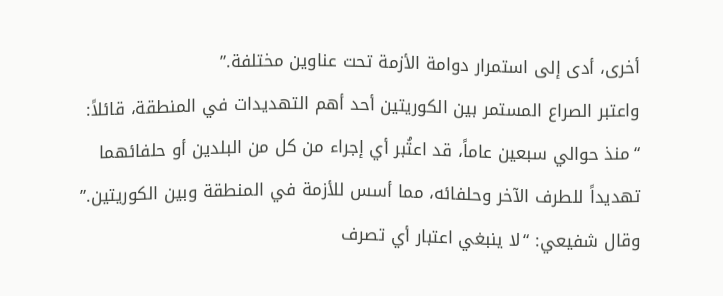أخرى، أدى إلى استمرار دوامة الأزمة تحت عناوين مختلفة.”
واعتبر الصراع المستمر بين الكوريتين أحد أهم التهديدات في المنطقة، قائلاً: “منذ حوالي سبعين عاماً، قد اعتُبر أي إجراء من كل من البلدين أو حلفائهما تهديداً للطرف الآخر وحلفائه، مما أسس للأزمة في المنطقة وبين الكوريتين.”
وقال شفيعي: “لا ينبغي اعتبار أي تصرف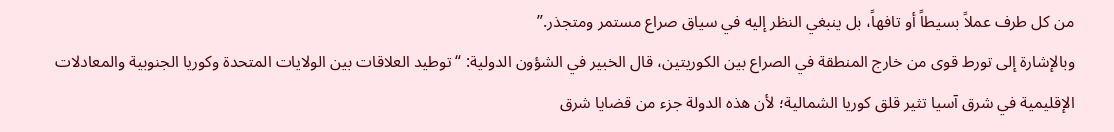من كل طرف عملاً بسيطاً أو تافهاً، بل ينبغي النظر إليه في سياق صراع مستمر ومتجذر.”
وبالإشارة إلى تورط قوى من خارج المنطقة في الصراع بين الكوريتين، قال الخبير في الشؤون الدولية: “توطيد العلاقات بين الولايات المتحدة وكوريا الجنوبية والمعادلات الإقليمية في شرق آسيا تثير قلق كوريا الشمالية؛ لأن هذه الدولة جزء من قضايا شرق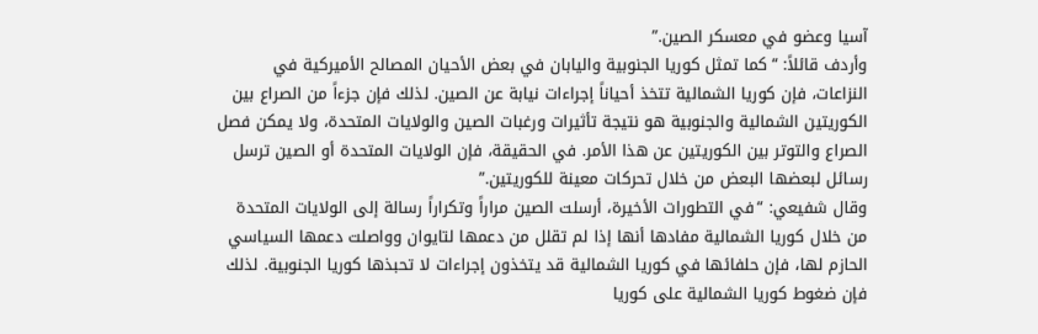آسيا وعضو في معسكر الصين.”
وأردف قائلاً: “كما تمثل كوريا الجنوبية واليابان في بعض الأحيان المصالح الأميركية في النزاعات، فإن كوريا الشمالية تتخذ أحياناً إجراءات نيابة عن الصين. لذلك فإن جزءاً من الصراع بين الكوريتين الشمالية والجنوبية هو نتيجة تأثيرات ورغبات الصين والولايات المتحدة، ولا يمكن فصل الصراع والتوتر بين الكوريتين عن هذا الأمر. في الحقيقة، فإن الولايات المتحدة أو الصين ترسل رسائل لبعضها البعض من خلال تحركات معينة للكوريتين.”
وقال شفيعي: “في التطورات الأخيرة، أرسلت الصين مراراً وتكراراً رسالة إلى الولايات المتحدة من خلال كوريا الشمالية مفادها أنها إذا لم تقلل من دعمها لتايوان وواصلت دعمها السياسي الحازم لها، فإن حلفائها في كوريا الشمالية قد يتخذون إجراءات لا تحبذها كوريا الجنوبية. لذلك فإن ضغوط كوريا الشمالية على كوريا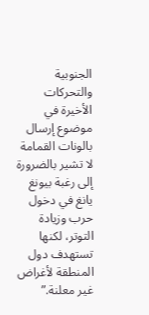الجنوبية والتحركات الأخيرة في موضوع إرسال بالونات القمامة لا تشير بالضرورة إلى رغبة بيونغ يانغ في دخول حرب وزيادة التوتر، لكنها تستهدف دول المنطقة لأغراض غير معلنة.”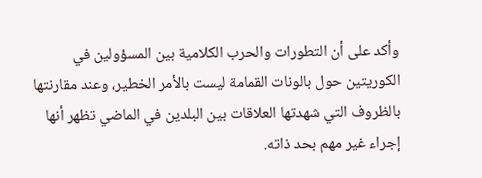وأكد على أن التطورات والحرب الكلامية بين المسؤولين في الكوريتين حول بالونات القمامة ليست بالأمر الخطير، وعند مقارنتها بالظروف التي شهدتها العلاقات بين البلدين في الماضي تظهر أنها إجراء غير مهم بحد ذاته.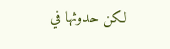لكن حدوثها في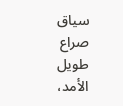سياق صراع طويل الأمد،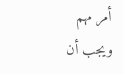أمر مهم ويجب أن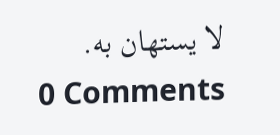لا يستهان به.
0 Comments